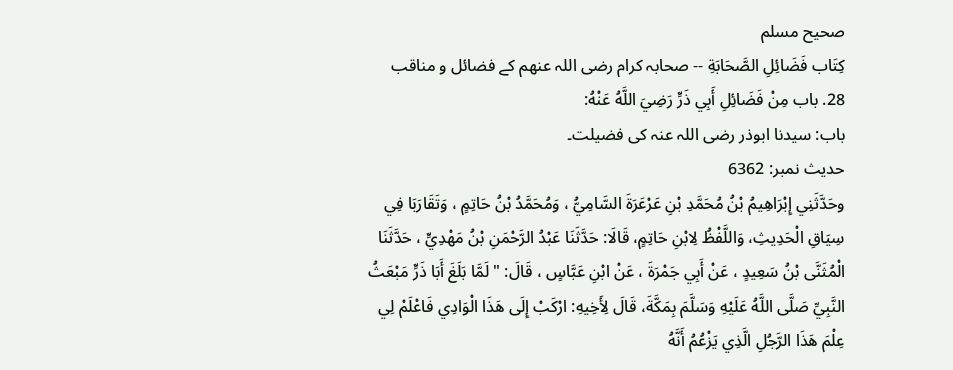صحيح مسلم
كِتَاب فَضَائِلِ الصَّحَابَةِ -- صحابہ کرام رضی اللہ عنھم کے فضائل و مناقب
28. باب مِنْ فَضَائِلِ أَبِي ذَرٍّ رَضِيَ اللَّهُ عَنْهُ:
باب: سیدنا ابوذر رضی اللہ عنہ کی فضیلت۔
حدیث نمبر: 6362
وحَدَّثَنِي إِبْرَاهِيمُ بْنُ مُحَمَّدِ بْنِ عَرْعَرَةَ السَّامِيُّ ، وَمُحَمَّدُ بْنُ حَاتِمٍ ، وَتَقَارَبَا فِي سِيَاقِ الْحَدِيثِ، وَاللَّفْظُ لِابْنِ حَاتِمٍ، قَالَا: حَدَّثَنَا عَبْدُ الرَّحْمَنِ بْنُ مَهْدِيٍّ ، حَدَّثَنَا الْمُثَنَّى بْنُ سَعِيدٍ ، عَنْ أَبِي جَمْرَةَ ، عَنْ ابْنِ عَبَّاسٍ ، قَالَ: " لَمَّا بَلَغَ أَبَا ذَرٍّ مَبْعَثُ النَّبِيِّ صَلَّى اللَّهُ عَلَيْهِ وَسَلَّمَ بِمَكَّةَ، قَالَ لِأَخِيهِ: ارْكَبْ إِلَى هَذَا الْوَادِي فَاعْلَمْ لِي عِلْمَ هَذَا الرَّجُلِ الَّذِي يَزْعُمُ أَنَّهُ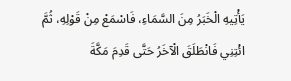يَأْتِيهِ الْخَبَرُ مِنَ السَّمَاءِ، فَاسْمَعْ مِنْ قَوْلِهِ، ثُمَّ ائْتِنِي فَانْطَلَقَ الْآخَرُ حَتَّى قَدِمَ مَكَّةَ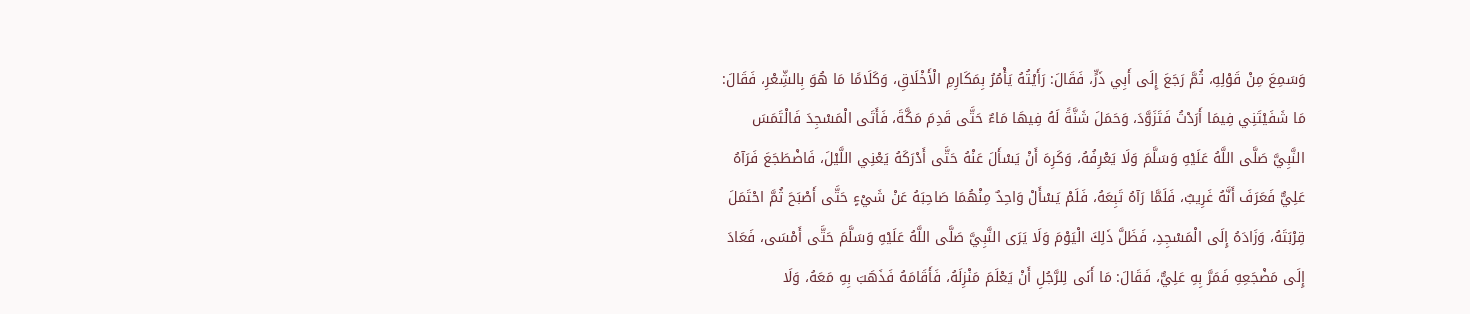وَسَمِعَ مِنْ قَوْلِهِ، ثُمَّ رَجَعَ إِلَى أَبِي ذَرٍّ، فَقَالَ: رَأَيْتُهُ يَأْمُرُ بِمَكَارِمِ الْأَخْلَاقِ، وَكَلَامًا مَا هُوَ بِالشِّعْرِ، فَقَالَ: مَا شَفَيْتَنِي فِيمَا أَرَدْتُ فَتَزَوَّدَ، وَحَمَلَ شَنَّةً لَهُ فِيهَا مَاءٌ حَتَّى قَدِمَ مَكَّةَ، فَأَتَى الْمَسْجِدَ فَالْتَمَسَ النَّبِيَّ صَلَّى اللَّهُ عَلَيْهِ وَسَلَّمَ وَلَا يَعْرِفُهُ، وَكَرِهَ أَنْ يَسْأَلَ عَنْهُ حَتَّى أَدْرَكَهُ يَعْنِي اللَّيْلَ، فَاضْطَجَعَ فَرَآهُ عَلِيٌّ فَعَرَفَ أَنَّهُ غَرِيبٌ، فَلَمَّا رَآهُ تَبِعَهُ، فَلَمْ يَسْأَلْ وَاحِدٌ مِنْهُمَا صَاحِبَهُ عَنْ شَيْءٍ حَتَّى أَصْبَحَ ثُمَّ احْتَمَلَ قِرْبَتَهُ، وَزَادَهُ إِلَى الْمَسْجِدِ، فَظَلَّ ذَلِكَ الْيَوْمَ وَلَا يَرَى النَّبِيَّ صَلَّى اللَّهُ عَلَيْهِ وَسَلَّمَ حَتَّى أَمْسَى، فَعَادَ إِلَى مَضْجَعِهِ فَمَرَّ بِهِ عَلِيٌّ، فَقَالَ: مَا أَنَى لِلرَّجُلِ أَنْ يَعْلَمَ مَنْزِلَهُ، فَأَقَامَهُ فَذَهَبَ بِهِ مَعَهُ، وَلَا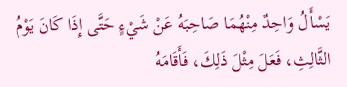يَسْأَلُ وَاحِدٌ مِنْهُمَا صَاحِبَهُ عَنْ شَيْءٍ حَتَّى إِذَا كَانَ يَوْمُ الثَّالِثِ، فَعَلَ مِثْلَ ذَلِكَ، فَأَقَامَهُ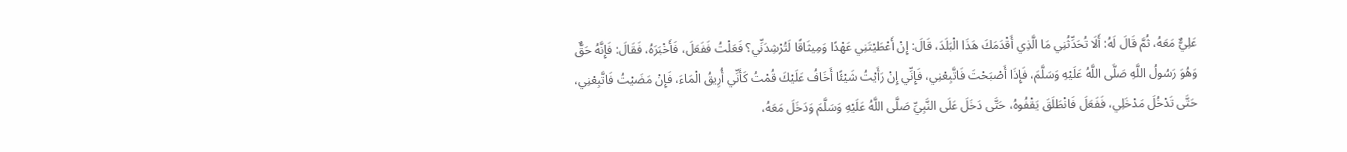عَلِيٌّ مَعَهُ، ثُمَّ قَالَ لَهُ: أَلَا تُحَدِّثُنِي مَا الَّذِي أَقْدَمَكَ هَذَا الْبَلَدَ، قَالَ: إِنْ أَعْطَيْتَنِي عَهْدًا وَمِيثَاقًا لَتُرْشِدَنِّي؟ فَعَلْتُ فَفَعَلَ، فَأَخْبَرَهُ، فَقَالَ: فَإِنَّهُ حَقٌّ وَهُوَ رَسُولُ اللَّهِ صَلَّى اللَّهُ عَلَيْهِ وَسَلَّمَ، فَإِذَا أَصْبَحْتَ فَاتَّبِعْنِي، فَإِنِّي إِنْ رَأَيْتُ شَيْئًا أَخَافُ عَلَيْكَ قُمْتُ كَأَنِّي أُرِيقُ الْمَاءَ، فَإِنْ مَضَيْتُ فَاتَّبِعْنِي، حَتَّى تَدْخُلَ مَدْخَلِي، فَفَعَلَ فَانْطَلَقَ يَقْفُوهُ، حَتَّى دَخَلَ عَلَى النَّبِيِّ صَلَّى اللَّهُ عَلَيْهِ وَسَلَّمَ وَدَخَلَ مَعَهُ،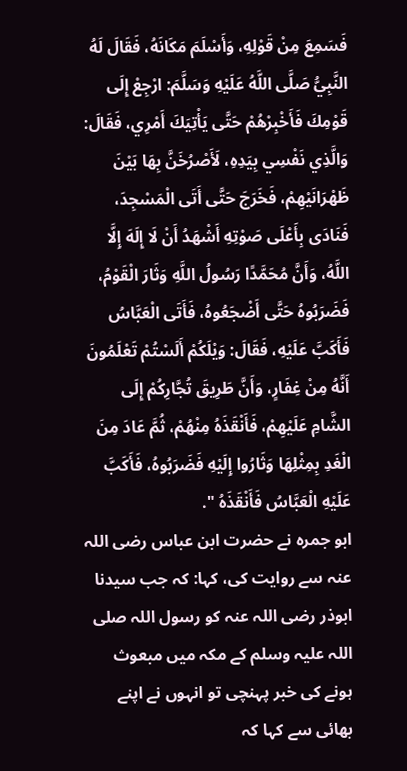فَسَمِعَ مِنْ قَوْلِهِ، وَأَسْلَمَ مَكَانَهُ، فَقَالَ لَهُ النَّبِيُّ صَلَّى اللَّهُ عَلَيْهِ وَسَلَّمَ: ارْجِعْ إِلَى قَوْمِكَ فَأَخْبِرْهُمْ حَتَّى يَأْتِيَكَ أَمْرِي، فَقَالَ: وَالَّذِي نَفْسِي بِيَدِهِ، لَأَصْرُخَنَّ بِهَا بَيْنَ ظَهْرَانَيْهِمْ، فَخَرَجَ حَتَّى أَتَى الْمَسْجِدَ، فَنَادَى بِأَعْلَى صَوْتِهِ أَشْهَدُ أَنْ لَا إِلَهَ إِلَّا اللَّهُ، وَأَنَّ مُحَمَّدًا رَسُولُ اللَّهِ وَثَارَ الْقَوْمُ، فَضَرَبُوهُ حَتَّى أَضْجَعُوهُ، فَأَتَى الْعَبَّاسُ فَأَكَبَّ عَلَيْهِ، فَقَالَ: وَيْلَكُمْ أَلَسْتُمْ تَعْلَمُونَ أَنَّهُ مِنْ غِفَارٍ، وَأَنَّ طَرِيقَ تُجَّارِكُمْ إِلَى الشَّامِ عَلَيْهِمْ، فَأَنْقَذَهُ مِنْهُمْ، ثُمَّ عَادَ مِنَ الْغَدِ بِمِثْلِهَا وَثَارُوا إِلَيْهِ فَضَرَبُوهُ، فَأَكَبَّ عَلَيْهِ الْعَبَّاسُ فَأَنْقَذَهُ ".
ابو جمرہ نے حضرت ابن عباس رضی اللہ عنہ سے روایت کی، کہا: کہ جب سیدنا ابوذر رضی اللہ عنہ کو رسول اللہ صلی اللہ علیہ وسلم کے مکہ میں مبعوث ہونے کی خبر پہنچی تو انہوں نے اپنے بھائی سے کہا کہ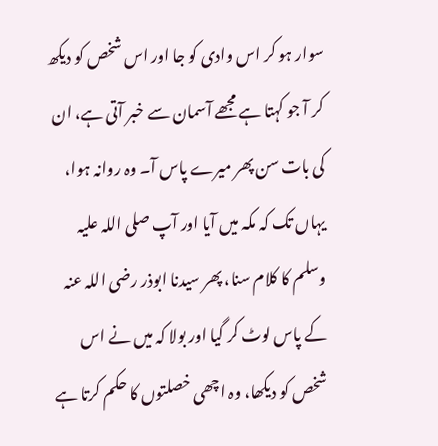سوار ہو کر اس وادی کو جا اور اس شخص کو دیکھ کر آ جو کہتا ہے مجھے آسمان سے خبر آتی ہے، ان کی بات سن پھر میرے پاس آ۔ وہ روانہ ہوا، یہاں تک کہ مکہ میں آیا اور آپ صلی اللہ علیہ وسلم کا کلام سنا، پھر سیدنا ابوذر رضی اللہ عنہ کے پاس لوٹ کر گیا اور بولا کہ میں نے اس شخص کو دیکھا، وہ اچھی خصلتوں کا حکم کرتا ہے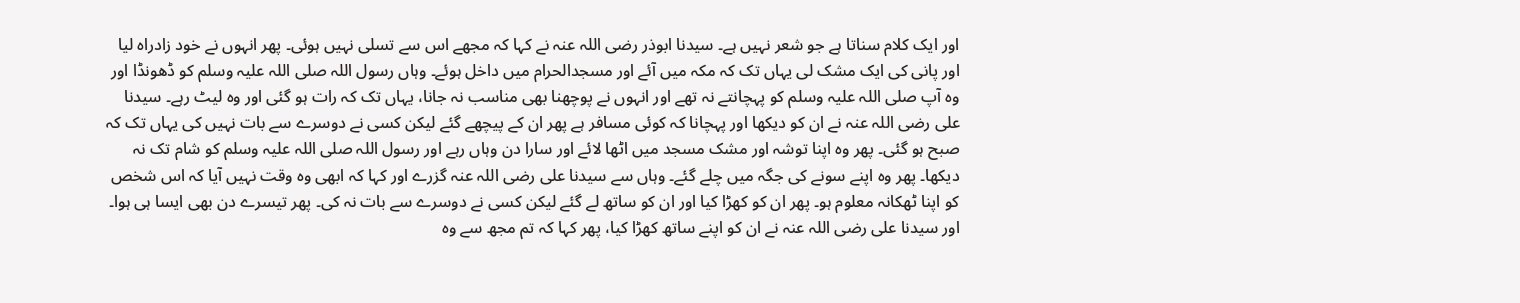اور ایک کلام سناتا ہے جو شعر نہیں ہے۔ سیدنا ابوذر رضی اللہ عنہ نے کہا کہ مجھے اس سے تسلی نہیں ہوئی۔ پھر انہوں نے خود زادراہ لیا اور پانی کی ایک مشک لی یہاں تک کہ مکہ میں آئے اور مسجدالحرام میں داخل ہوئے۔ وہاں رسول اللہ صلی اللہ علیہ وسلم کو ڈھونڈا اور وہ آپ صلی اللہ علیہ وسلم کو پہچانتے نہ تھے اور انہوں نے پوچھنا بھی مناسب نہ جانا، یہاں تک کہ رات ہو گئی اور وہ لیٹ رہے۔ سیدنا علی رضی اللہ عنہ نے ان کو دیکھا اور پہچانا کہ کوئی مسافر ہے پھر ان کے پیچھے گئے لیکن کسی نے دوسرے سے بات نہیں کی یہاں تک کہ صبح ہو گئی۔ پھر وہ اپنا توشہ اور مشک مسجد میں اٹھا لائے اور سارا دن وہاں رہے اور رسول اللہ صلی اللہ علیہ وسلم کو شام تک نہ دیکھا۔ پھر وہ اپنے سونے کی جگہ میں چلے گئے۔ وہاں سے سیدنا علی رضی اللہ عنہ گزرے اور کہا کہ ابھی وہ وقت نہیں آیا کہ اس شخص کو اپنا ٹھکانہ معلوم ہو۔ پھر ان کو کھڑا کیا اور ان کو ساتھ لے گئے لیکن کسی نے دوسرے سے بات نہ کی۔ پھر تیسرے دن بھی ایسا ہی ہوا۔ اور سیدنا علی رضی اللہ عنہ نے ان کو اپنے ساتھ کھڑا کیا، پھر کہا کہ تم مجھ سے وہ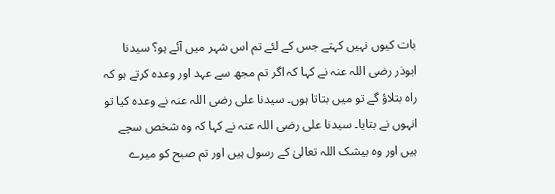بات کیوں نہیں کہتے جس کے لئے تم اس شہر میں آئے ہو؟ سیدنا ابوذر رضی اللہ عنہ نے کہا کہ اگر تم مجھ سے عہد اور وعدہ کرتے ہو کہ راہ بتلاؤ گے تو میں بتاتا ہوں۔ سیدنا علی رضی اللہ عنہ نے وعدہ کیا تو انہوں نے بتایا۔ سیدنا علی رضی اللہ عنہ نے کہا کہ وہ شخص سچے ہیں اور وہ بیشک اللہ تعالیٰ کے رسول ہیں اور تم صبح کو میرے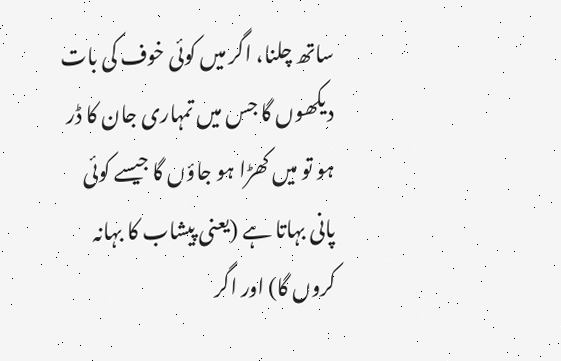ساتھ چلنا، اگر میں کوئی خوف کی بات دیکھوں گا جس میں تمہاری جان کا ڈر ہو تو میں کھڑا ہو جاؤں گا جیسے کوئی پانی بہاتا ہے (یعنی پیشاب کا بہانہ کروں گا) اور اگر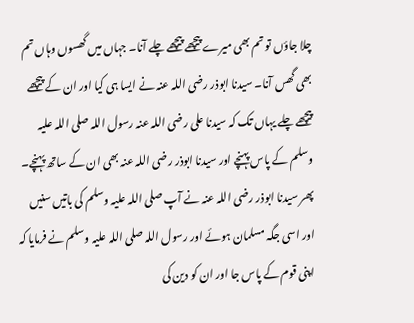چلا جاؤں تو تم بھی میرے پیچھے پیچھے چلے آنا۔ جہاں میں گھسوں وہاں تم بھی گھس آنا۔ سیدنا ابوذر رضی اللہ عنہ نے ایسا ہی کیا اور ان کے پیچھے پیچھے چلے یہاں تک کہ سیدنا علی رضی اللہ عنہ رسول اللہ صلی اللہ علیہ وسلم کے پاس پہنچے اور سیدنا ابوذر رضی اللہ عنہ بھی ان کے ساتھ پہنچے۔ پھر سیدنا ابوذر رضی اللہ عنہ نے آپ صلی اللہ علیہ وسلم کی باتیں سنیں اور اسی جگہ مسلمان ہوئے اور رسول اللہ صلی اللہ علیہ وسلم نے فرمایا کہ اپنی قوم کے پاس جا اور ان کو دین کی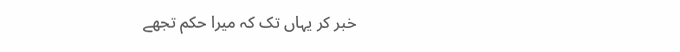خبر کر یہاں تک کہ میرا حکم تجھے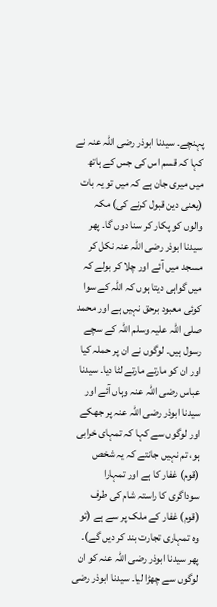پہنچے۔ سیدنا ابوذر رضی اللہ عنہ نے کہا کہ قسم اس کی جس کے ہاتھ میں میری جان ہے کہ میں تو یہ بات (یعنی دین قبول کرنے کی) مکہ والوں کو پکار کر سنا دوں گا۔ پھر سیدنا ابوذر رضی اللہ عنہ نکل کر مسجد میں آئے اور چلا کر بولے کہ میں گواہی دیتا ہوں کہ اللہ کے سوا کوئی معبود برحق نہیں ہے اور محمد صلی اللہ علیہ وسلم اللہ کے سچے رسول ہیں۔ لوگوں نے ان پر حملہ کیا اور ان کو مارتے مارتے لٹا دیا۔ سیدنا عباس رضی اللہ عنہ وہاں آئے اور سیدنا ابوذر رضی اللہ عنہ پر جھکے اور لوگوں سے کہا کہ تمہای خرابی ہو، تم نہیں جانتے کہ یہ شخص (قوم) غفار کا ہے اور تمہارا سوداگری کا راستہ شام کی طرف (قوم) غفار کے ملک پر سے ہے (تو وہ تمہاری تجارت بند کر دیں گے)۔ پھر سیدنا ابوذر رضی اللہ عنہ کو ان لوگوں سے چھڑا لیا۔ سیدنا ابوذر رضی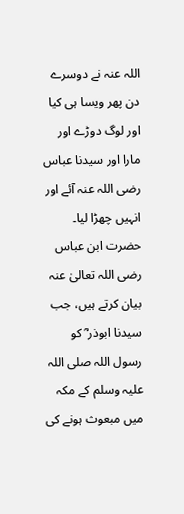اللہ عنہ نے دوسرے دن پھر ویسا ہی کیا اور لوگ دوڑے اور مارا اور سیدنا عباس رضی اللہ عنہ آئے اور انہیں چھڑا لیا۔
حضرت ابن عباس رضی اللہ تعالیٰ عنہ بیان کرتے ہیں، جب سیدنا ابوذر ؓ کو رسول اللہ صلی اللہ علیہ وسلم کے مکہ میں مبعوث ہونے کی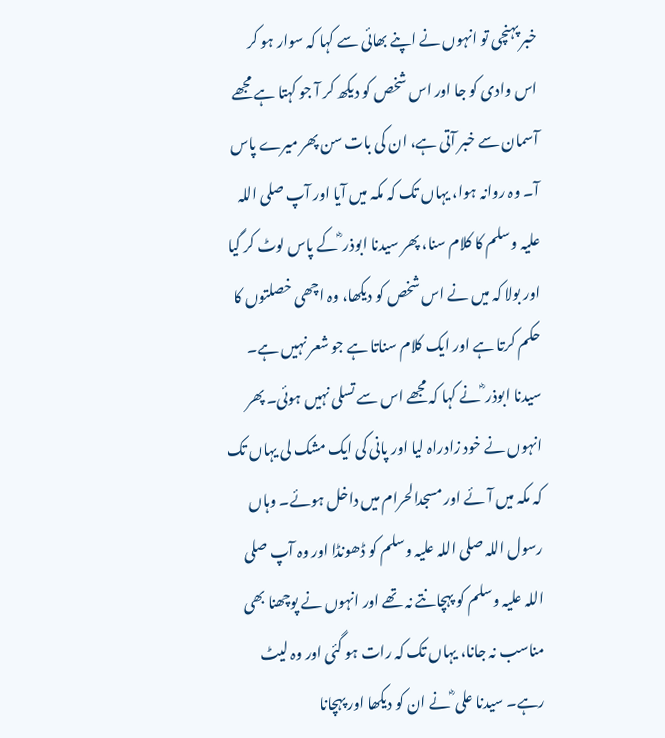خبر پہنچی تو انہوں نے اپنے بھائی سے کہا کہ سوار ہو کر اس وادی کو جا اور اس شخص کو دیکھ کر آ جو کہتا ہے مجھے آسمان سے خبر آتی ہے، ان کی بات سن پھر میرے پاس آ۔ وہ روانہ ہوا، یہاں تک کہ مکہ میں آیا اور آپ صلی اللہ علیہ وسلم کا کلام سنا، پھر سیدنا ابوذر ؓ کے پاس لوٹ کر گیا اور بولا کہ میں نے اس شخص کو دیکھا، وہ اچھی خصلتوں کا حکم کرتا ہے اور ایک کلام سناتا ہے جو شعر نہیں ہے۔ سیدنا ابوذر ؓ نے کہا کہ مجھے اس سے تسلی نہیں ہوئی۔ پھر انہوں نے خود زادراہ لیا اور پانی کی ایک مشک لی یہاں تک کہ مکہ میں آئے اور مسجدالحرام میں داخل ہوئے۔ وہاں رسول اللہ صلی اللہ علیہ وسلم کو ڈھونڈا اور وہ آپ صلی اللہ علیہ وسلم کو پہچانتے نہ تھے اور انہوں نے پوچھنا بھی مناسب نہ جانا، یہاں تک کہ رات ہو گئی اور وہ لیٹ رہے۔ سیدنا علی ؓ نے ان کو دیکھا اور پہچانا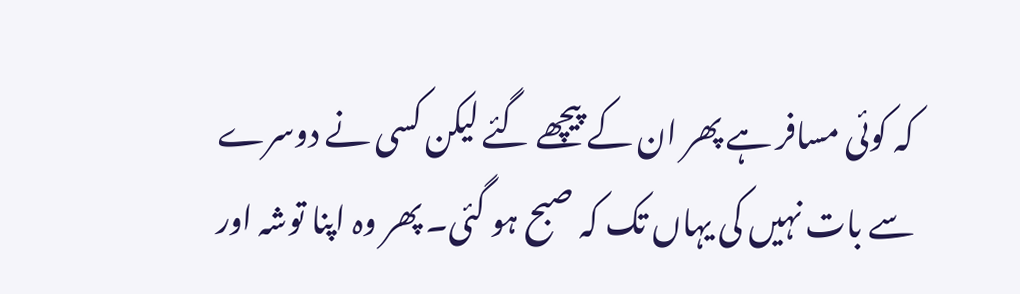کہ کوئی مسافر ہے پھر ان کے پیچھے گئے لیکن کسی نے دوسرے سے بات نہیں کی یہاں تک کہ صبح ہو گئی۔ پھر وہ اپنا توشہ اور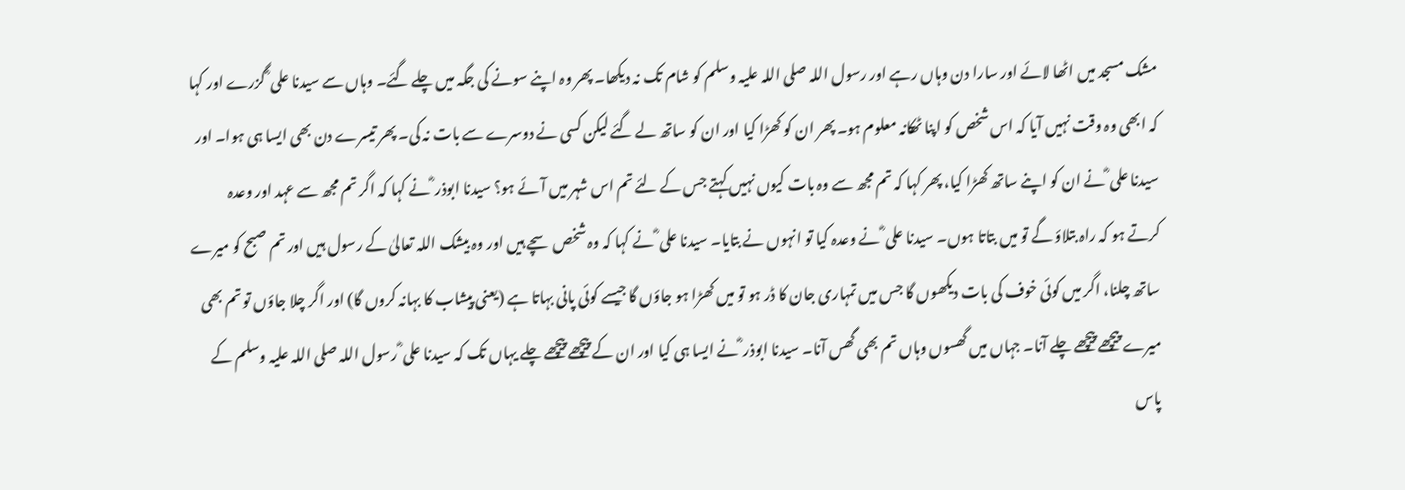مشک مسجد میں اٹھا لائے اور سارا دن وہاں رہے اور رسول اللہ صلی اللہ علیہ وسلم کو شام تک نہ دیکھا۔ پھر وہ اپنے سونے کی جگہ میں چلے گئے۔ وہاں سے سیدنا علی ؓ گزرے اور کہا کہ ابھی وہ وقت نہیں آیا کہ اس شخص کو اپنا ٹھکانہ معلوم ہو۔ پھر ان کو کھڑا کیا اور ان کو ساتھ لے گئے لیکن کسی نے دوسرے سے بات نہ کی۔ پھر تیسرے دن بھی ایسا ہی ہوا۔ اور سیدنا علی ؓ نے ان کو اپنے ساتھ کھڑا کیا، پھر کہا کہ تم مجھ سے وہ بات کیوں نہیں کہتے جس کے لئے تم اس شہر میں آئے ہو؟ سیدنا ابوذر ؓ نے کہا کہ اگر تم مجھ سے عہد اور وعدہ کرتے ہو کہ راہ بتلاؤ گے تو میں بتاتا ہوں۔ سیدنا علی ؓ نے وعدہ کیا تو انہوں نے بتایا۔ سیدنا علی ؓ نے کہا کہ وہ شخص سچے ہیں اور وہ بیشک اللہ تعالیٰ کے رسول ہیں اور تم صبح کو میرے ساتھ چلنا، اگر میں کوئی خوف کی بات دیکھوں گا جس میں تمہاری جان کا ڈر ہو تو میں کھڑا ہو جاؤں گا جیسے کوئی پانی بہاتا ہے (یعنی پیشاب کا بہانہ کروں گا) اور اگر چلا جاؤں تو تم بھی میرے پیچھے پیچھے چلے آنا۔ جہاں میں گھسوں وہاں تم بھی گھس آنا۔ سیدنا ابوذر ؓ نے ایسا ہی کیا اور ان کے پیچھے پیچھے چلے یہاں تک کہ سیدنا علی ؓ رسول اللہ صلی اللہ علیہ وسلم کے پاس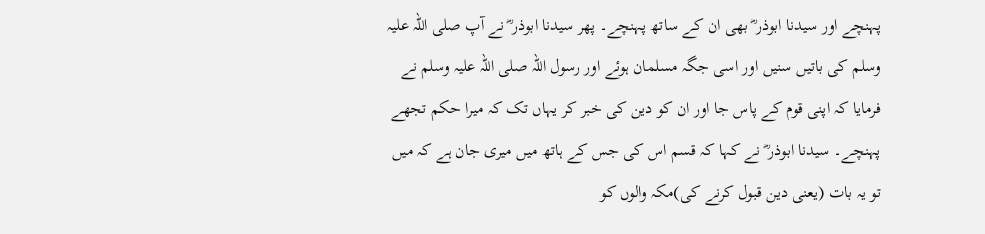پہنچے اور سیدنا ابوذر ؓ بھی ان کے ساتھ پہنچے۔ پھر سیدنا ابوذر ؓ نے آپ صلی اللہ علیہ وسلم کی باتیں سنیں اور اسی جگہ مسلمان ہوئے اور رسول اللہ صلی اللہ علیہ وسلم نے فرمایا کہ اپنی قوم کے پاس جا اور ان کو دین کی خبر کر یہاں تک کہ میرا حکم تجھے پہنچے۔ سیدنا ابوذر ؓ نے کہا کہ قسم اس کی جس کے ہاتھ میں میری جان ہے کہ میں تو یہ بات (یعنی دین قبول کرنے کی)مکہ والوں کو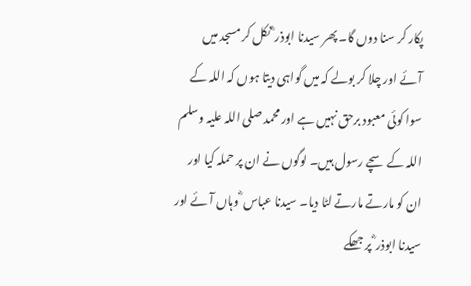پکار کر سنا دوں گا۔ پھر سیدنا ابوذر ؓ نکل کر مسجد میں آئے اور چلا کر بولے کہ میں گواہی دیتا ہوں کہ اللہ کے سوا کوئی معبود برحق نہیں ہے اور محمد صلی اللہ علیہ وسلم اللہ کے سچے رسول ہیں۔ لوگوں نے ان پر حملہ کیا اور ان کو مارتے مارتے لٹا دیا۔ سیدنا عباس ؓ وہاں آئے اور سیدنا ابوذر ؓ پر جھکے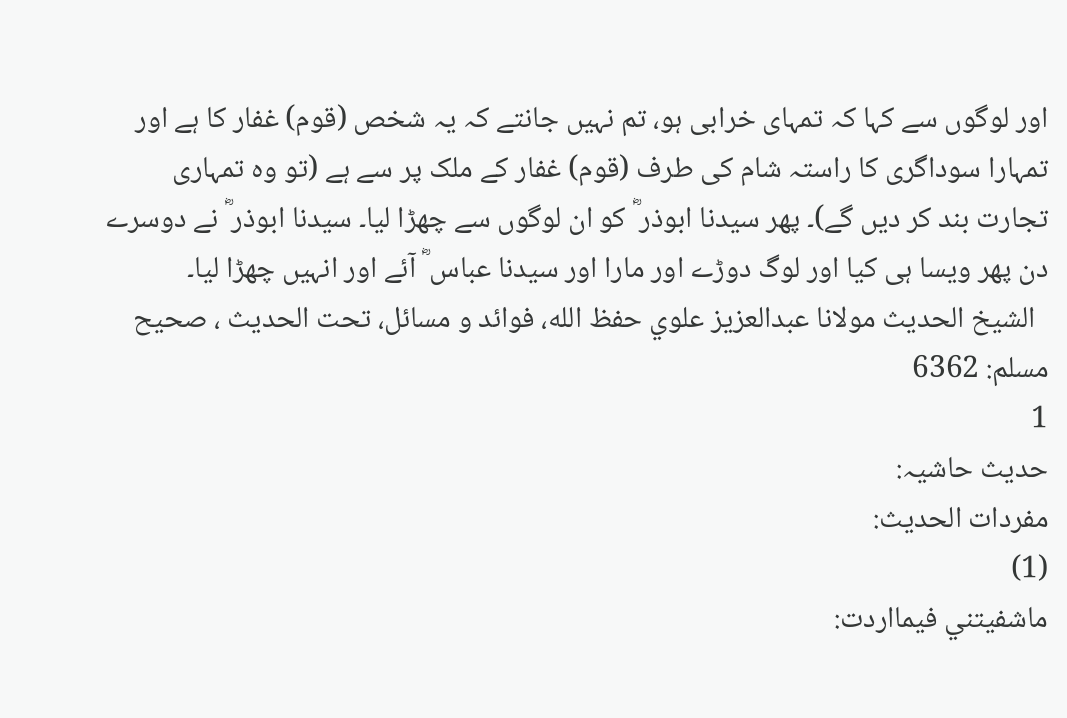اور لوگوں سے کہا کہ تمہای خرابی ہو، تم نہیں جانتے کہ یہ شخص (قوم) غفار کا ہے اور تمہارا سوداگری کا راستہ شام کی طرف (قوم) غفار کے ملک پر سے ہے (تو وہ تمہاری تجارت بند کر دیں گے)۔ پھر سیدنا ابوذر ؓ کو ان لوگوں سے چھڑا لیا۔ سیدنا ابوذر ؓ نے دوسرے دن پھر ویسا ہی کیا اور لوگ دوڑے اور مارا اور سیدنا عباس ؓ آئے اور انہیں چھڑا لیا۔
  الشيخ الحديث مولانا عبدالعزيز علوي حفظ الله، فوائد و مسائل، تحت الحديث ، صحيح مسلم: 6362
1
حدیث حاشیہ:
مفردات الحدیث:
(1)
ماشفيتني فيمااردت: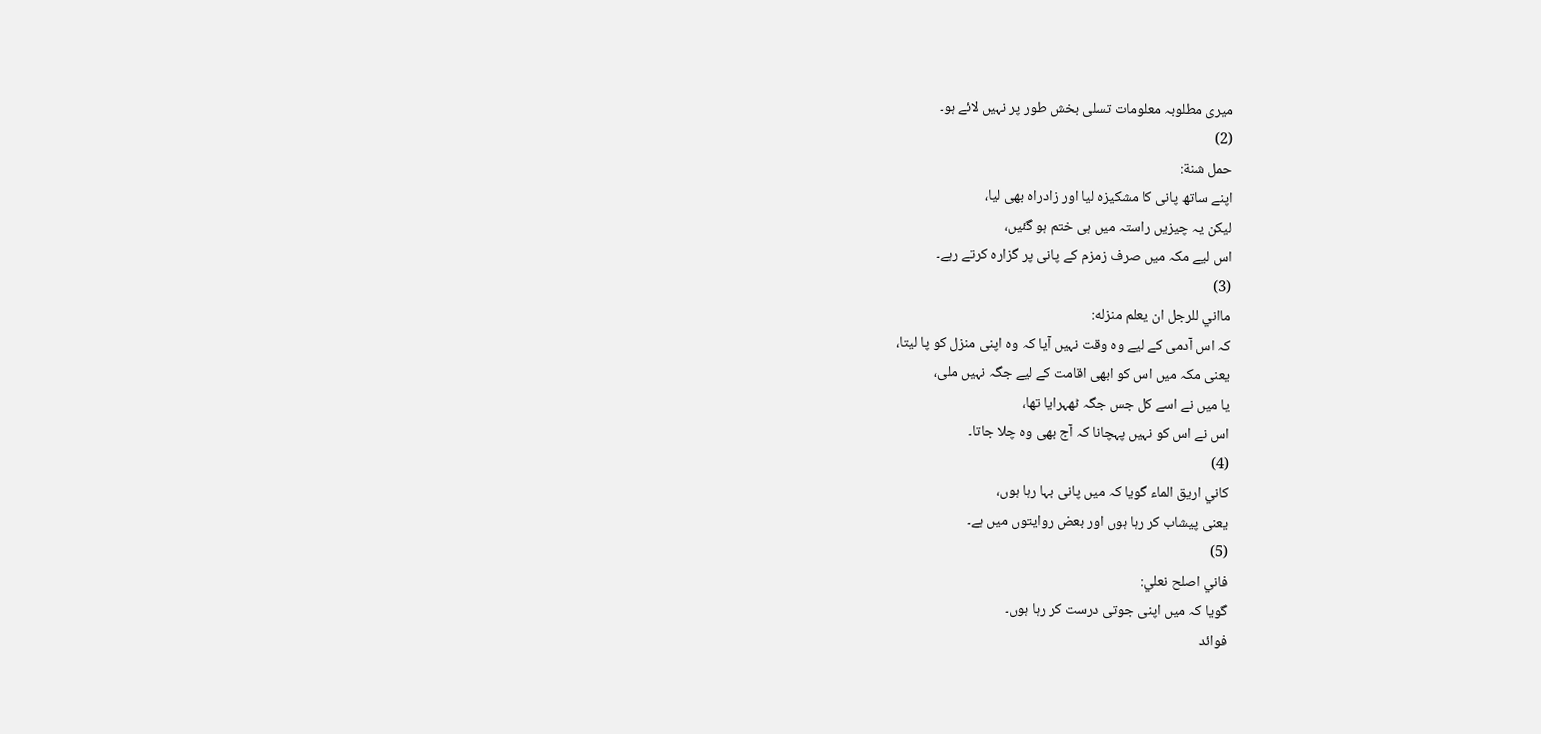میری مطلوبہ معلومات تسلی بخش طور پر نہیں لائے ہو۔
(2)
حمل شنة:
اپنے ساتھ پانی کا مشکیزہ لیا اور زادراہ بھی لیا،
لیکن یہ چیزیں راستہ میں ہی ختم ہو گئیں،
اس لیے مکہ میں صرف زمزم کے پانی پر گزارہ کرتے رہے۔
(3)
مااني للرجل ان يعلم منزله:
کہ اس آدمی کے لیے وہ وقت نہیں آیا کہ وہ اپنی منزل کو پا لیتا،
یعنی مکہ میں اس کو ابھی اقامت کے لیے جگہ نہیں ملی،
یا میں نے اسے کل جس جگہ ٹھہرایا تھا،
اس نے اس کو نہیں پہچانا کہ آج بھی وہ چلا جاتا۔
(4)
كاني اريق الماء گویا کہ میں پانی بہا رہا ہوں،
یعنی پیشاب کر رہا ہوں اور بعض روایتوں میں ہے۔
(5)
فاني اصلح نعلي:
گویا کہ میں اپنی جوتی درست کر رہا ہوں۔
فوائد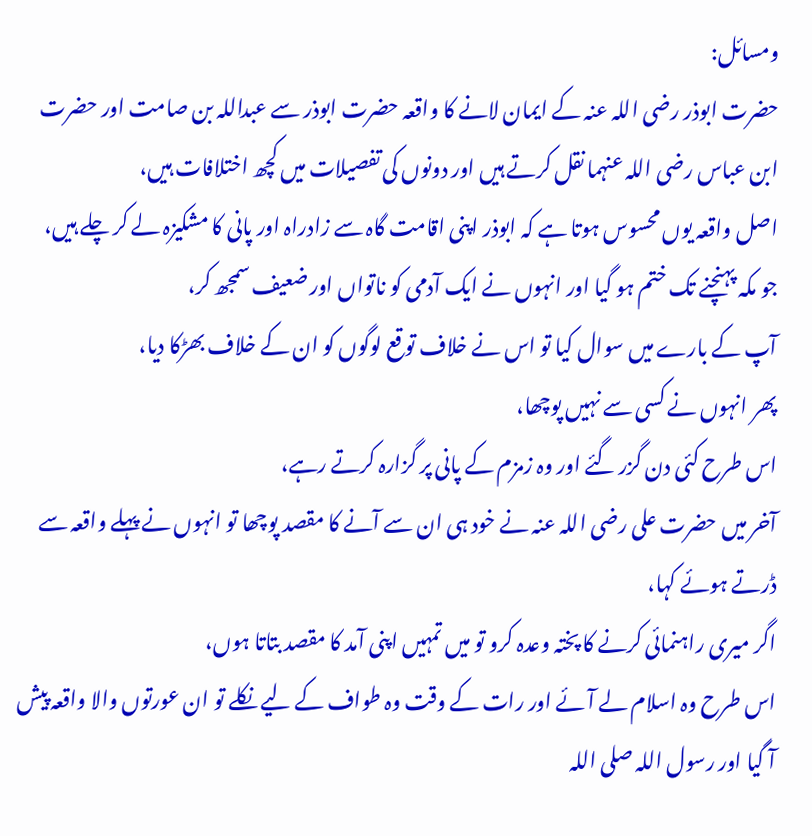ومسائل:
حضرت ابوذر رضی اللہ عنہ کے ایمان لانے کا واقعہ حضرت ابوذر سے عبداللہ بن صامت اور حضرت ابن عباس رضی اللہ عنہما نقل کرتے ہیں اور دونوں کی تفصیلات میں کچھ اختلافات ہیں،
اصل واقعہ یوں محسوس ہوتا ہے کہ ابوذر اپنی اقامت گاہ سے زادراہ اور پانی کا مشکیزہ لے کر چلے ہیں،
جو مکہ پہنچنے تک ختم ہو گیا اور انہوں نے ایک آدمی کو ناتواں اور ضعیف سمجھ کر،
آپ کے بارے میں سوال کیا تو اس نے خلاف توقع لوگوں کو ان کے خلاف بھڑکا دیا،
پھر انہوں نے کسی سے نہیں پوچھا،
اس طرح کئی دن گزر گئے اور وہ زمزم کے پانی پر گزارہ کرتے رہے،
آخر میں حضرت علی رضی اللہ عنہ نے خود ہی ان سے آنے کا مقصد پوچھا تو انہوں نے پہلے واقعہ سے ڈرتے ہوئے کہا،
اگر میری راہنمائی کرنے کا پختہ وعدہ کرو تو میں تمہیں اپنی آمد کا مقصد بتاتا ہوں،
اس طرح وہ اسلام لے آئے اور رات کے وقت وہ طواف کے لیے نکلے تو ان عورتوں والا واقعہ پیش آ گیا اور رسول اللہ صلی اللہ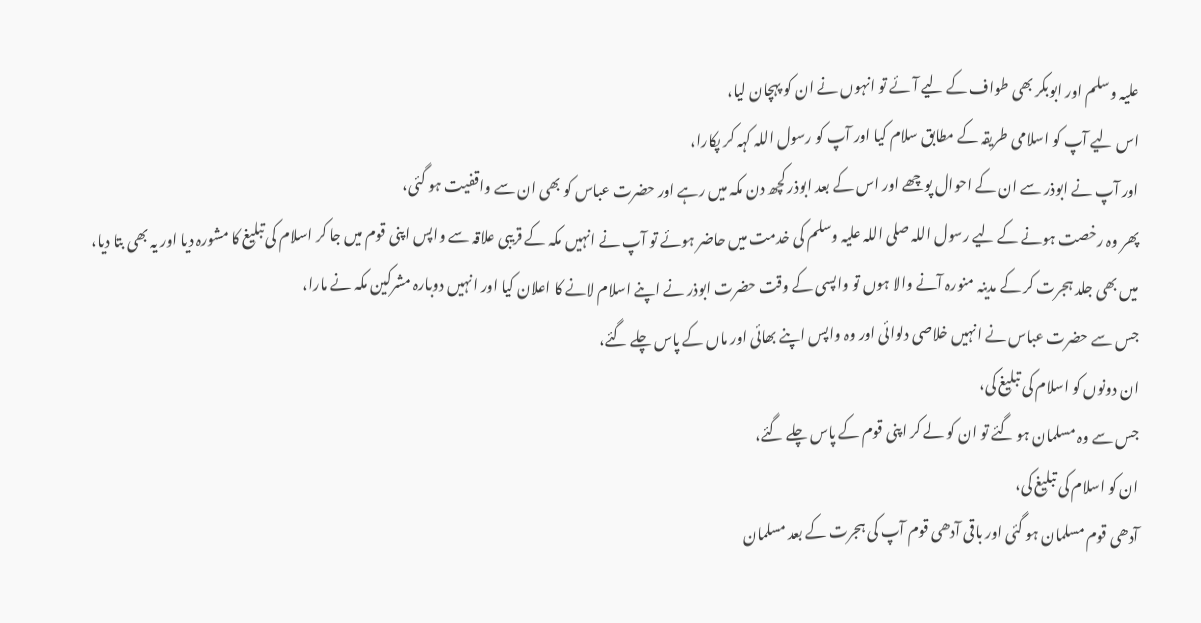علیہ وسلم اور ابوبکر بھی طواف کے لیے آئے تو انہوں نے ان کو پہچان لیا،
اس لیے آپ کو اسلامی طریقہ کے مطابق سلام کیا اور آپ کو رسول اللہ کہہ کر پکارا،
اور آپ نے ابوذر سے ان کے احوال پوچھے اور اس کے بعد ابوذر کچھ دن مکہ میں رہے اور حضرت عباس کو بھی ان سے واقفیت ہو گئی،
پھر وہ رخصت ہونے کے لیے رسول اللہ صلی اللہ علیہ وسلم کی خدمت میں حاضر ہوئے تو آپ نے انہیں مکہ کے قریبی علاقہ سے واپس اپنی قوم میں جا کر اسلام کی تبلیغ کا مشورہ دیا اور یہ بھی بتا دیا،
میں بھی جلد ہجرت کر کے مدینہ منورہ آنے والا ہوں تو واپسی کے وقت حضرت ابوذر نے اپنے اسلام لانے کا اعلان کیا اور انہیں دوبارہ مشرکین مکہ نے مارا،
جس سے حضرت عباس نے انہیں خلاصی دلوائی اور وہ واپس اپنے بھائی اور ماں کے پاس چلے گئے،
ان دونوں کو اسلام کی تبلیغ کی،
جس سے وہ مسلمان ہو گئے تو ان کو لے کر اپنی قوم کے پاس چلے گئے،
ان کو اسلام کی تبلیغ کی،
آدھی قوم مسلمان ہو گئی اور باقی آدھی قوم آپ کی ہجرت کے بعد مسلمان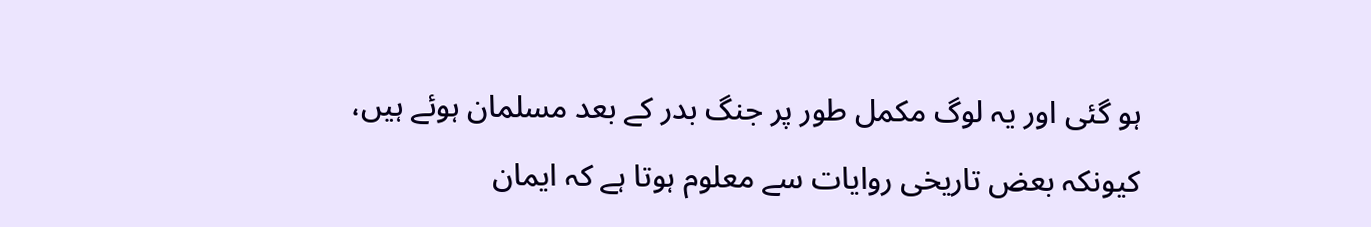ہو گئی اور یہ لوگ مکمل طور پر جنگ بدر کے بعد مسلمان ہوئے ہیں،
کیونکہ بعض تاریخی روایات سے معلوم ہوتا ہے کہ ایمان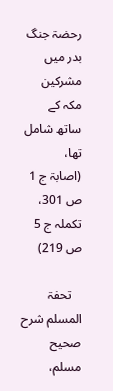رحضۃ جنگ بدر میں مشرکین مکہ کے ساتھ شامل تھا،
(اصابۃ ج 1 ص 301،
تکملہ ج 5 ص 219)

   تحفۃ المسلم شرح صحیح مسلم،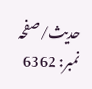حدیث/صفحہ نمبر: 6362